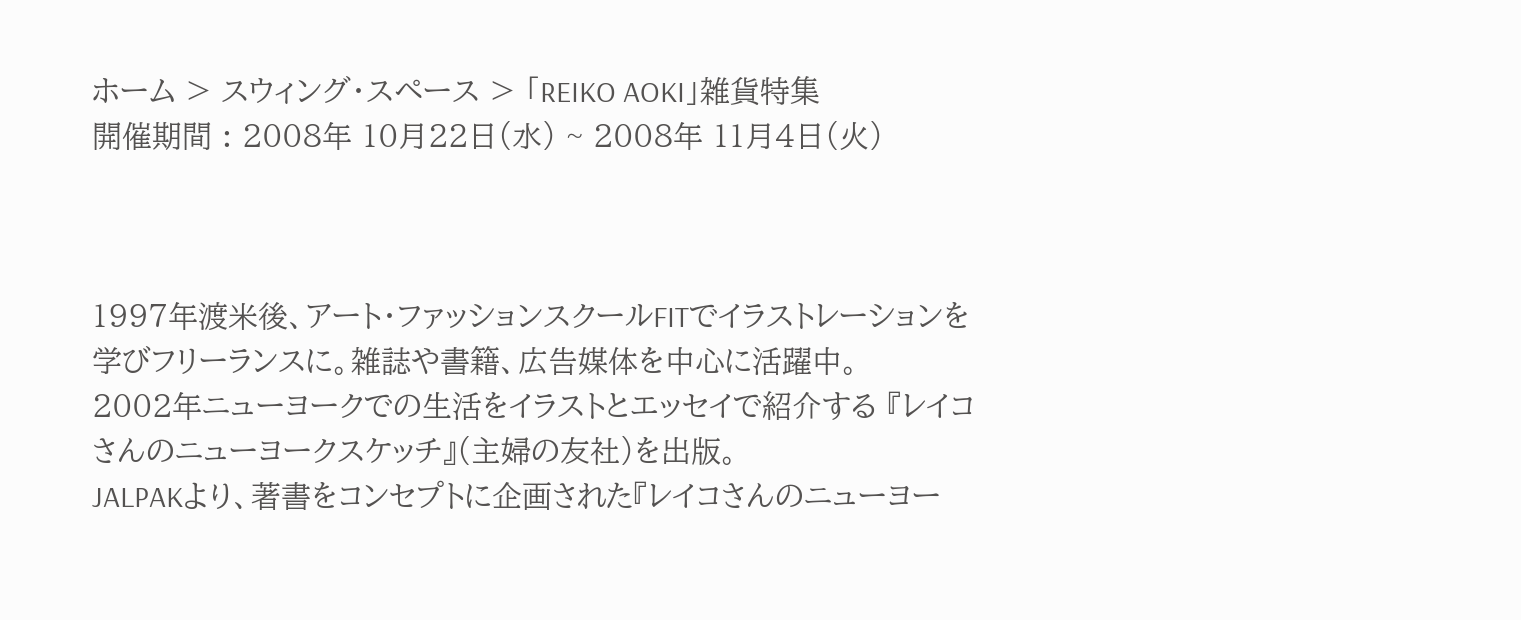ホーム > スウィング・スペース > 「REIKO AOKI」雑貨特集
開催期間 : 2008年 10月22日(水) ~ 2008年 11月4日(火)



1997年渡米後、アート・ファッションスクールFITでイラストレーションを学びフリーランスに。雑誌や書籍、広告媒体を中心に活躍中。
2002年ニューヨークでの生活をイラストとエッセイで紹介する 『レイコさんのニューヨークスケッチ』(主婦の友社)を出版。
JALPAKより、著書をコンセプトに企画された『レイコさんのニューヨー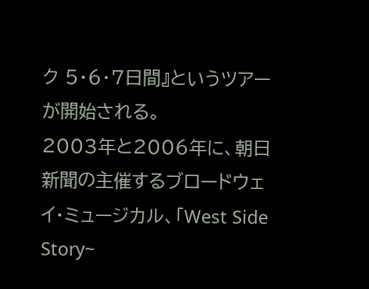ク 5・6・7日間』というツアーが開始される。
2003年と2006年に、朝日新聞の主催するブロードウェイ・ミュージカル、「West Side Story~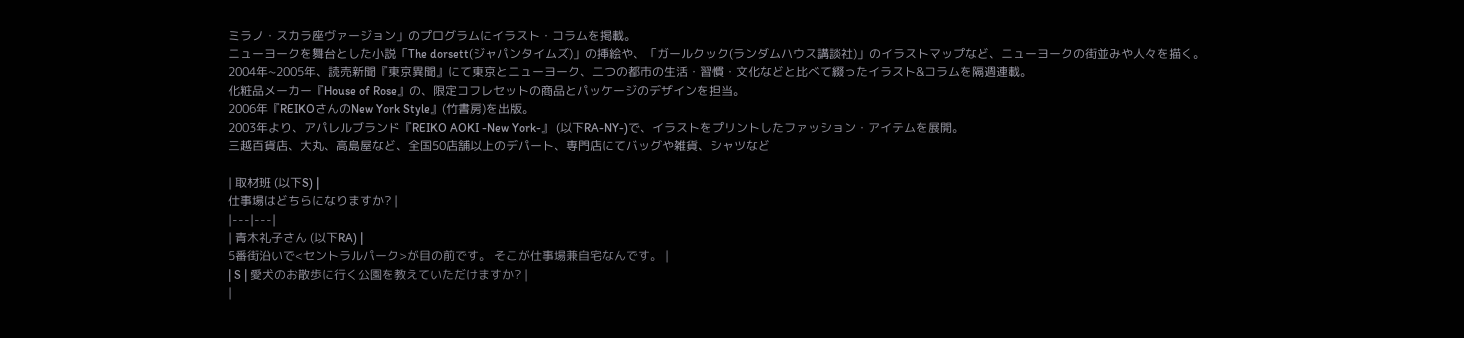ミラノ・スカラ座ヴァージョン」のプログラムにイラスト・コラムを掲載。
ニューヨークを舞台とした小説「The dorsett(ジャパンタイムズ)」の挿絵や、「ガールクック(ランダムハウス講談社)」のイラストマップなど、ニューヨークの街並みや人々を描く。
2004年~2005年、読売新聞『東京異聞』にて東京とニューヨーク、二つの都市の生活・習慣・文化などと比べて綴ったイラスト&コラムを隔週連載。
化粧品メーカー『House of Rose』の、限定コフレセットの商品とパッケージのデザインを担当。
2006年『REIKOさんのNew York Style』(竹書房)を出版。
2003年より、アパレルブランド『REIKO AOKI -New York-』 (以下RA-NY-)で、イラストをプリントしたファッション・アイテムを展開。
三越百貨店、大丸、高島屋など、全国50店舗以上のデパート、専門店にてバッグや雑貨、シャツなど

| 取材班 (以下S) |
仕事場はどちらになりますか? |
|---|---|
| 青木礼子さん (以下RA) |
5番街沿いで<セントラルパーク>が目の前です。 そこが仕事場兼自宅なんです。 |
| S | 愛犬のお散歩に行く公園を教えていただけますか? |
|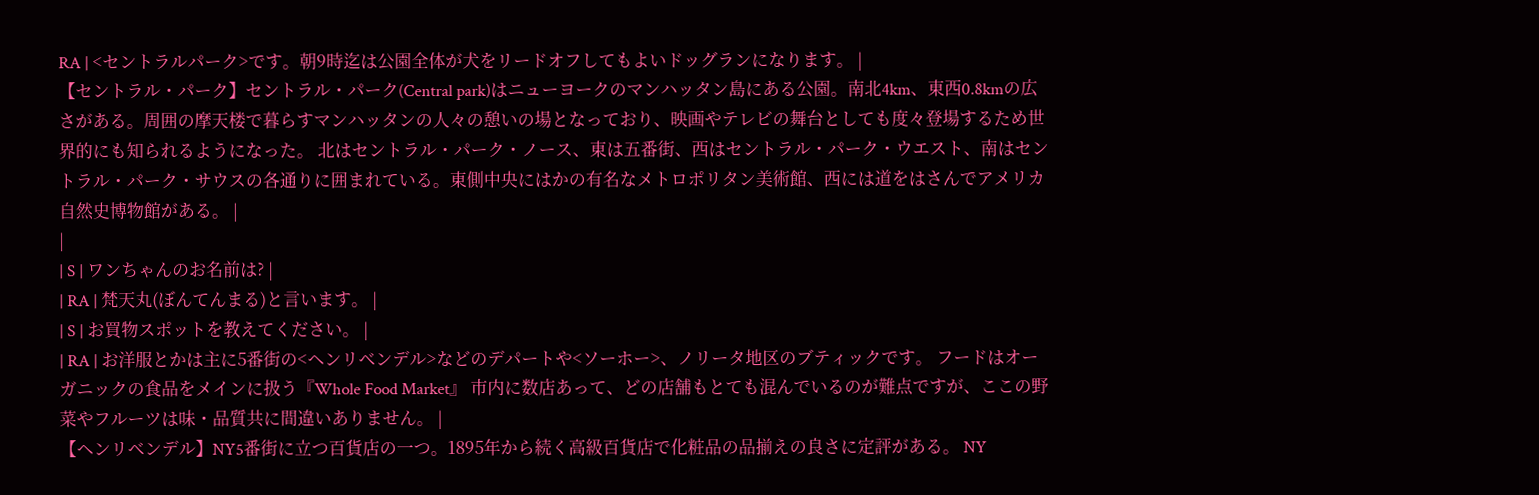RA | <セントラルパーク>です。朝9時迄は公園全体が犬をリードオフしてもよいドッグランになります。 |
【セントラル・パーク】セントラル・パーク(Central park)はニューヨークのマンハッタン島にある公園。南北4km、東西0.8kmの広さがある。周囲の摩天楼で暮らすマンハッタンの人々の憩いの場となっており、映画やテレビの舞台としても度々登場するため世界的にも知られるようになった。 北はセントラル・パーク・ノース、東は五番街、西はセントラル・パーク・ウエスト、南はセントラル・パーク・サウスの各通りに囲まれている。東側中央にはかの有名なメトロポリタン美術館、西には道をはさんでアメリカ自然史博物館がある。 |
|
| S | ワンちゃんのお名前は? |
| RA | 梵天丸(ぼんてんまる)と言います。 |
| S | お買物スポットを教えてください。 |
| RA | お洋服とかは主に5番街の<ヘンリベンデル>などのデパートや<ソーホー>、ノリータ地区のブティックです。 フードはオーガニックの食品をメインに扱う『Whole Food Market』 市内に数店あって、どの店舗もとても混んでいるのが難点ですが、ここの野菜やフルーツは味・品質共に間違いありません。 |
【ヘンリベンデル】NY5番街に立つ百貨店の一つ。1895年から続く高級百貨店で化粧品の品揃えの良さに定評がある。 NY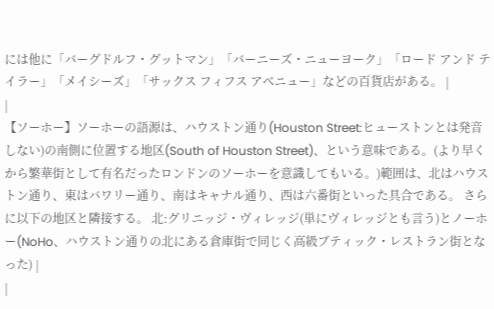には他に「バーグドルフ・グットマン」「バーニーズ・ニューヨーク」「ロード アンド テイラー」「メイシーズ」「サックス フィフス アベニュー」などの百貨店がある。 |
|
【ソーホー】ソーホーの語源は、ハウストン通り(Houston Street:ヒューストンとは発音しない)の南側に位置する地区(South of Houston Street)、という意味である。(より早くから繁華街として有名だったロンドンのソーホーを意識してもいる。)範囲は、北はハウストン通り、東はバワリー通り、南はキャナル通り、西は六番街といった具合である。 さらに以下の地区と隣接する。 北:グリニッジ・ヴィレッジ(単にヴィレッジとも言う)とノーホー(NoHo、ハウストン通りの北にある倉庫街で同じく高級ブティック・レストラン街となった) |
|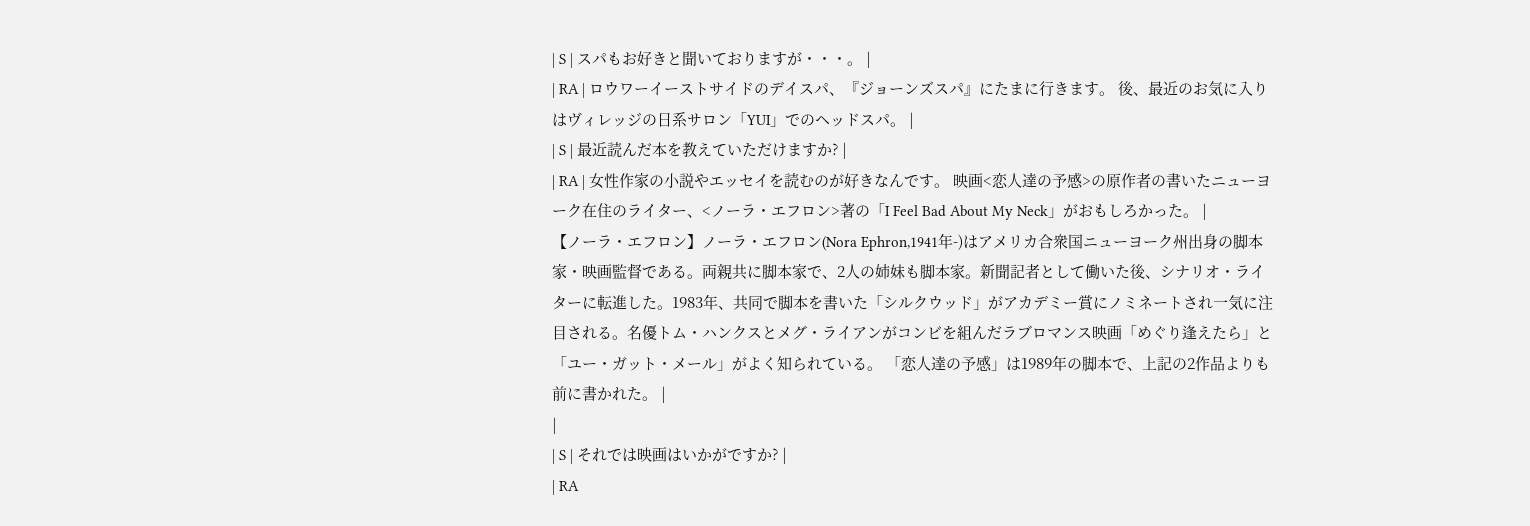| S | スパもお好きと聞いておりますが・・・。 |
| RA | ロウワーイーストサイドのデイスパ、『ジョーンズスパ』にたまに行きます。 後、最近のお気に入りはヴィレッジの日系サロン「YUI」でのヘッドスパ。 |
| S | 最近読んだ本を教えていただけますか? |
| RA | 女性作家の小説やエッセイを読むのが好きなんです。 映画<恋人達の予感>の原作者の書いたニューヨーク在住のライター、<ノーラ・エフロン>著の「I Feel Bad About My Neck」がおもしろかった。 |
【ノーラ・エフロン】ノーラ・エフロン(Nora Ephron,1941年-)はアメリカ合衆国ニューヨーク州出身の脚本家・映画監督である。両親共に脚本家で、2人の姉妹も脚本家。新聞記者として働いた後、シナリオ・ライターに転進した。1983年、共同で脚本を書いた「シルクウッド」がアカデミー賞にノミネートされ一気に注目される。名優トム・ハンクスとメグ・ライアンがコンビを組んだラブロマンス映画「めぐり逢えたら」と「ユー・ガット・メール」がよく知られている。 「恋人達の予感」は1989年の脚本で、上記の2作品よりも前に書かれた。 |
|
| S | それでは映画はいかがですか? |
| RA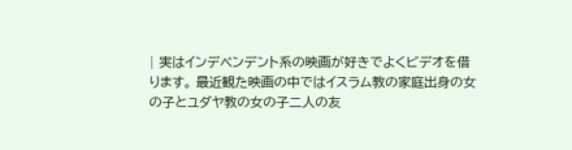| 実はインデペンデント系の映画が好きでよくビデオを借ります。 最近観た映画の中ではイスラム教の家庭出身の女の子とユダヤ教の女の子二人の友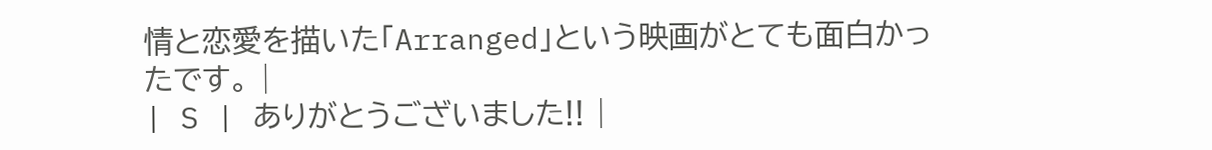情と恋愛を描いた「Arranged」という映画がとても面白かったです。 |
| S | ありがとうございました!! |